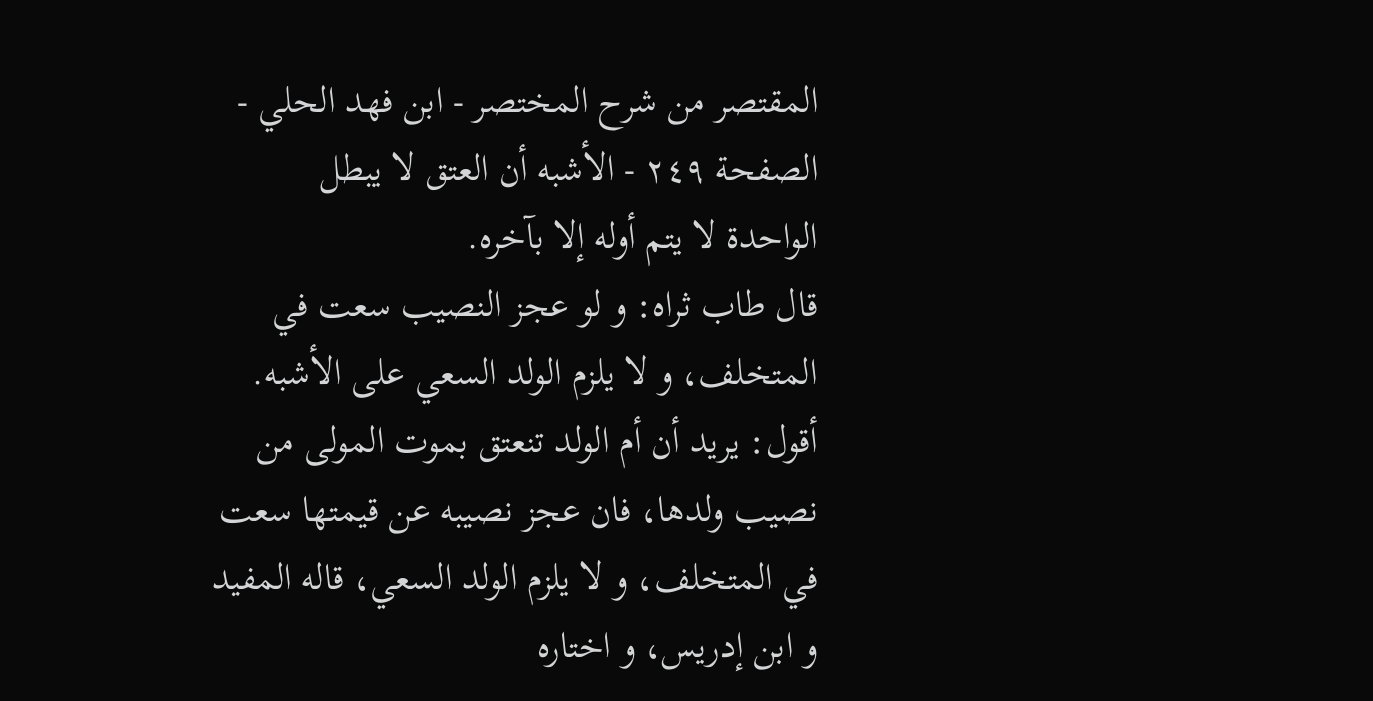المقتصر من شرح المختصر - ابن فهد الحلي - الصفحة ٢٤٩ - الأشبه أن العتق لا يبطل
الواحدة لا يتم أوله إلا بآخره.
قال طاب ثراه: و لو عجز النصيب سعت في المتخلف، و لا يلزم الولد السعي على الأشبه.
أقول: يريد أن أم الولد تنعتق بموت المولى من نصيب ولدها، فان عجز نصيبه عن قيمتها سعت في المتخلف، و لا يلزم الولد السعي، قاله المفيد و ابن إدريس، و اختاره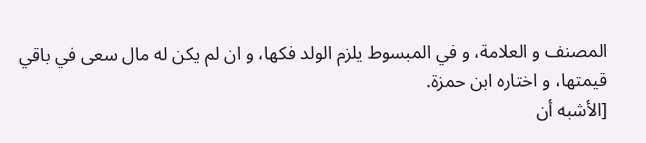المصنف و العلامة، و في المبسوط يلزم الولد فكها، و ان لم يكن له مال سعى في باقي قيمتها، و اختاره ابن حمزة.
[الأشبه أن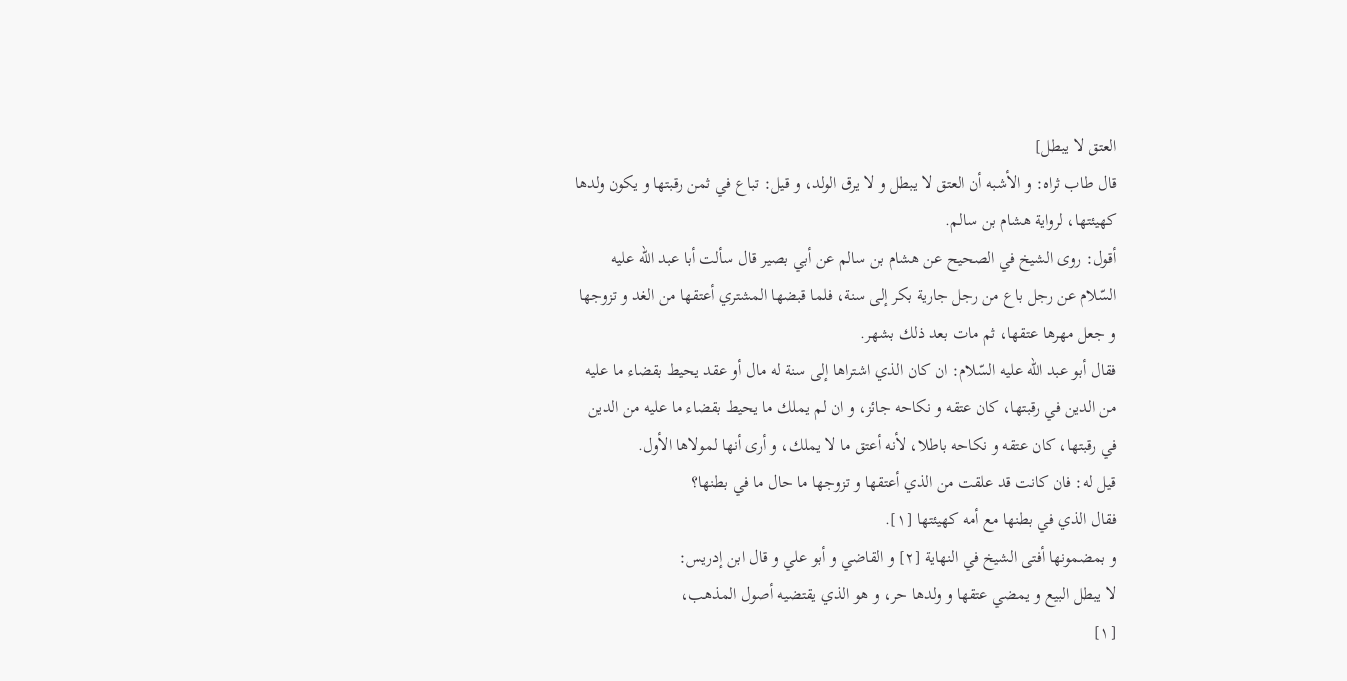العتق لا يبطل]
قال طاب ثراه: و الأشبه أن العتق لا يبطل و لا يرق الولد، و قيل: تباع في ثمن رقبتها و يكون ولدها كهيئتها، لرواية هشام بن سالم.
أقول: روى الشيخ في الصحيح عن هشام بن سالم عن أبي بصير قال سألت أبا عبد اللّه عليه السّلام عن رجل باع من رجل جارية بكر إلى سنة، فلما قبضها المشتري أعتقها من الغد و تزوجها و جعل مهرها عتقها، ثم مات بعد ذلك بشهر.
فقال أبو عبد اللّه عليه السّلام: ان كان الذي اشتراها إلى سنة له مال أو عقد يحيط بقضاء ما عليه من الدين في رقبتها، كان عتقه و نكاحه جائز، و ان لم يملك ما يحيط بقضاء ما عليه من الدين في رقبتها، كان عتقه و نكاحه باطلا، لأنه أعتق ما لا يملك، و أرى أنها لمولاها الأول.
قيل له: فان كانت قد علقت من الذي أعتقها و تزوجها ما حال ما في بطنها؟
فقال الذي في بطنها مع أمه كهيئتها [١].
و بمضمونها أفتى الشيخ في النهاية [٢] و القاضي و أبو علي و قال ابن إدريس:
لا يبطل البيع و يمضي عتقها و ولدها حر، و هو الذي يقتضيه أصول المذهب،
[١]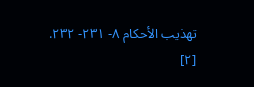تهذيب الأحكام ٨- ٢٣١- ٢٣٢.
[٢]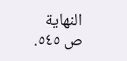النهاية ص ٥٤٥.